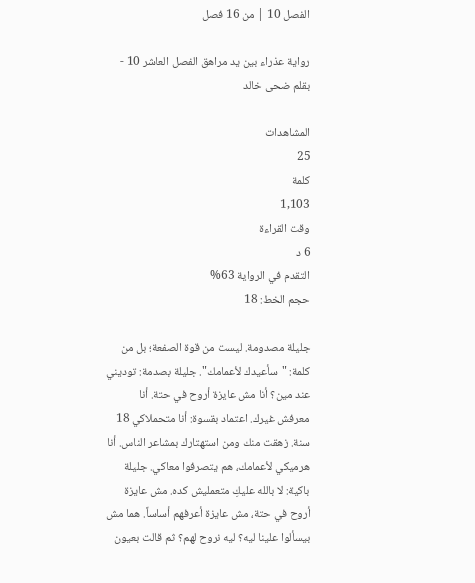الفصل 10 | من 16 فصل

رواية عذراء بين يد مراهق الفصل العاشر 10 - بقلم ضحى خالد

المشاهدات
25
كلمة
1,103
وقت القراءة
6 د
التقدم في الرواية 63%
حجم الخط: 18

جليلة مصدومة. ليست من قوة الصفعة؛ بل من كلمة: "سأعيدك لأعمامك". جليلة بصدمة: توديني عند مين؟ أنا مش عايزة أروح في حتة. أنا معرفش غيرك. اعتماد بقسوة: أنا متحملاكي 18 سنة. زهقت منك ومن استهتارك بمشاعر الناس. أنا هرميكي لأعمامك، هم يتصرفوا معاكي. جليلة باكية: لا بالله عليكِ متعمليش كده. مش عايزة أروح في حتة، مش عايزة أعرفهم أساساً. هما مش بيسألوا علينا ليه؟ ليه نروح لهم؟ ثم قالت بعيون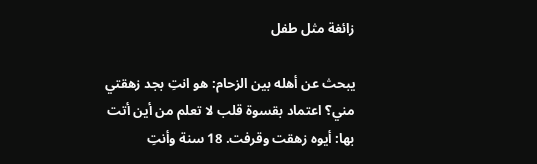زائغة مثل طفل

يبحث عن أهله بين الزحام: هو انتِ بجد زهقتي مني؟ اعتماد بقسوة قلب لا تعلم من أين أتت بها: أيوه زهقت وقرفت. 18 سنة وأنتِ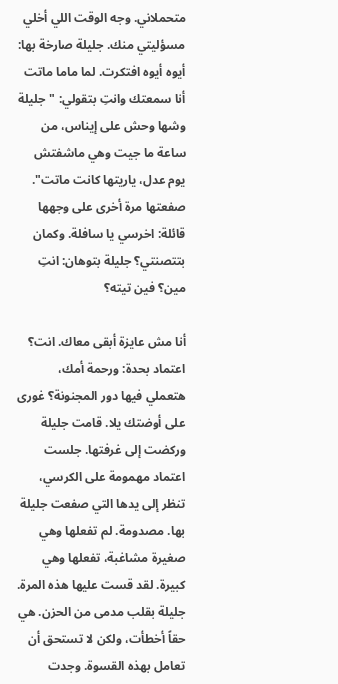متحملاني. وجه الوقت اللي أخلي مسؤليتي منك. جليلة صارخة بها: أيوه أيوه افتكرت. لما ماما ماتت أنا سمعتك وانتِ بتقولي: "جليلة وشها وحش على إيناس، من ساعة ما جيت وهي ماشفتش يوم عدل، ياريتها كانت ماتت". صفعتها مرة أخرى على وجهها قائلة: اخرسي يا سافلة. وكمان بتتصنتي؟ جليلة بتوهان: انتِ مين؟ فين تيته؟

أنا مش عايزة أبقى معاك. انت؟ اعتماد بحدة: ورحمة أمك، هتعملي فيها دور المجنونة؟ غورى على أوضتك يلا. قامت جليلة وركضت إلى غرفتها. جلست اعتماد مهمومة على الكرسي، تنظر إلى يدها التي صفعت جليلة بها. مصدومة. لم تفعلها وهي صغيرة مشاغبة، تفعلها وهي كبيرة. لقد قست عليها هذه المرة. جليلة بقلب مدمى من الحزن. هي حقاً أخطأت، ولكن لا تستحق أن تعامل بهذه القسوة. وجدت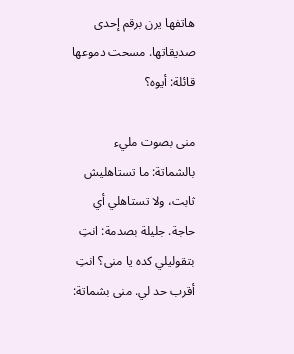هاتفها يرن برقم إحدى صديقاتها. مسحت دموعها قائلة: أيوه؟

منى بصوت مليء بالشماتة: ما تستاهليش ثابت، ولا تستاهلي أي حاجة. جليلة بصدمة: انتِ بتقوليلي كده يا منى؟ انتِ أقرب حد لي. منى بشماتة: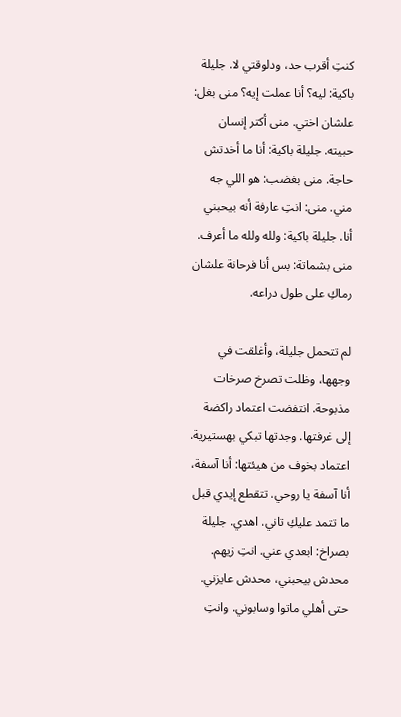كنتِ أقرب حد، ودلوقتي لا. جليلة باكية: ليه؟ أنا عملت إيه؟ منى بغل: علشان اختي. منى أكتر إنسان حبيته. جليلة باكية: أنا ما أخدتش حاجة. منى بغضب: هو اللي جه مني. منى: انتِ عارفة أنه بيحبني أنا. جليلة باكية: ولله ولله ما أعرف. منى بشماتة: بس أنا فرحانة علشان رماكِ على طول دراعه.

لم تتحمل جليلة، وأغلقت في وجهها، وظلت تصرخ صرخات مذبوحة. انتفضت اعتماد راكضة إلى غرفتها. وجدتها تبكي بهستيرية. اعتماد بخوف من هيئتها: أنا آسفة، أنا آسفة يا روحي. تتقطع إيدي قبل ما تتمد عليكِ تاني. اهدي. جليلة بصراخ: ابعدي عني. انتِ زيهم. محدش بيحبني، محدش عايزني. حتى أهلي ماتوا وسابوني. وانتِ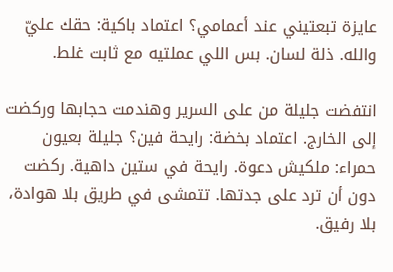عايزة تبعتيني عند أعمامي؟ اعتماد باكية: حقك عليّ والله. ذلة لسان. بس اللي عملتيه مع ثابت غلط.

انتفضت جليلة من على السرير وهندمت حجابها وركضت إلى الخارج. اعتماد بخضة: رايحة فين؟ جليلة بعيون حمراء: ملكيش دعوة. رايحة في ستين داهية. ركضت دون أن ترد على جدتها. تتمشى في طريق بلا هوادة، بلا رفيق.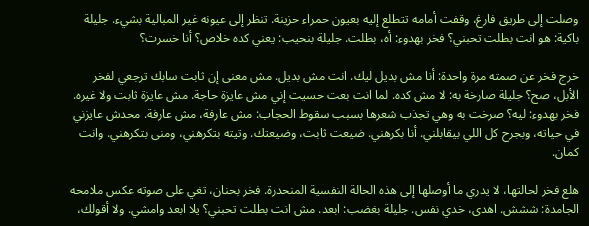وصلت إلى طريق فارغ، وقفت أمامه تتطلع إليه بعيون حمراء حزينة. تنظر إلى عيونه غير المبالية بشيء. جليلة باكية: هو انت بطلت تحبني؟ فخر بهدوء: أه، بطلت. جليلة بنحيب: يعني كده خلاص؟ أنا خسرت؟

خرج فخر عن صمته مرة واحدة: أنا مش بديل ليك. انت مش بديل. مش معنى إن ثابت سابك ترجعي لفخر الأبل، صح؟ جليلة صارخة به: لا مش كده. لما انت بعت حسيت إني مش عايزة حاجة. مش عايزة ثابت ولا غيره. فخر بهدوء: ليه؟ صرخت به وهي تجذب شعرها بسبب سقوط الحجاب: مش عارفة، مش عارفة. محدش عايزني في حياته، وبجرح كل اللي بيقابلني. أنا بكرهني. ضيعت ثابت، وضيعتك. وتيته بتكرهني، ومنى بتكرهني. وانت كمان.

هلع فخر لحالتها، لا يدري ما أوصلها إلى هذه الحالة النفسية المنحدرة. فخر بحنان، تغي على صوته عكس ملامحه الجامدة: ششش. اهدى، خدي نفس. جليلة بغضب: ابعد. مش انت بطلت تحبني؟ يلا ابعد وامشي. ولا أقولك،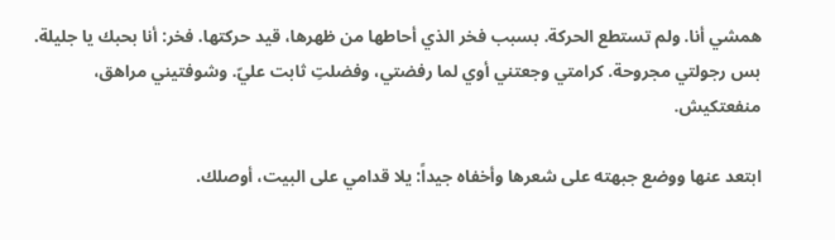همشي أنا. ولم تستطع الحركة. بسبب فخر الذي أحاطها من ظهرها، قيد حركتها. فخر: أنا بحبك يا جليلة. بس رجولتي مجروحة. كرامتي وجعتني أوي لما رفضتي، وفضلتِ ثابت عليّ. وشوفتيني مراهق، منفعتكيش.

ابتعد عنها ووضع جبهته على شعرها وأخفاه جيداً: يلا قدامي على البيت، أوصلك.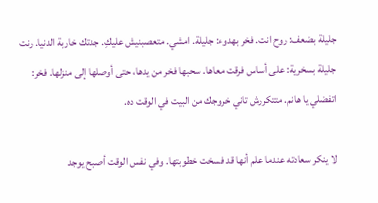جليلة بضعف: روح انت. فخر بهدوء: جليلة. امشي. متعصبنيش عليكِ. جدتك خاربة الدنيا. رنت جليلة بسخرية: على أساس فرقت معاها. سحبها فخر من يدها، حتى أوصلها إلى منزلها. فخر: اتفضلي يا هانم. متتكررش تاني خروجك من البيت في الوقت ده.

لا ينكر سعادته عندما علم أنها قد فسخت خطوبتها. وفي نفس الوقت أصبح يوجد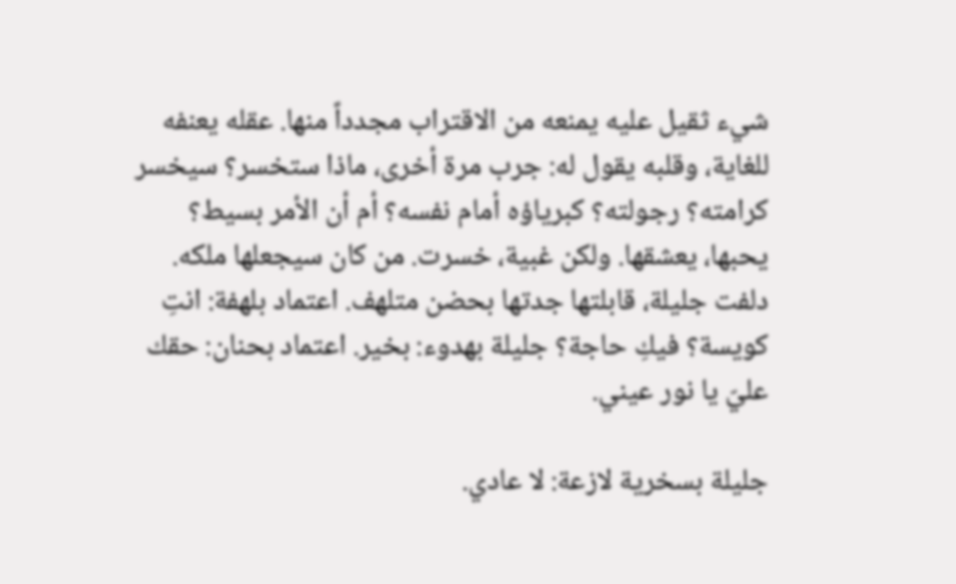شيء ثقيل عليه يمنعه من الاقتراب مجدداً منها. عقله يعنفه للغاية، وقلبه يقول له: جرب مرة أخرى، ماذا ستخسر؟ سيخسر كرامته؟ رجولته؟ كبرياؤه أمام نفسه؟ أم أن الأمر بسيط؟ يحبها، يعشقها. ولكن غبية، خسرت. من كان سيجعلها ملكه. دلفت جليلة، قابلتها جدتها بحضن متلهف. اعتماد بلهفة: انتِ كويسة؟ فيكِ حاجة؟ جليلة بهدوء: بخير. اعتماد بحنان: حقك عليّ يا نور عيني.

جليلة بسخرية لازعة: لا عادي.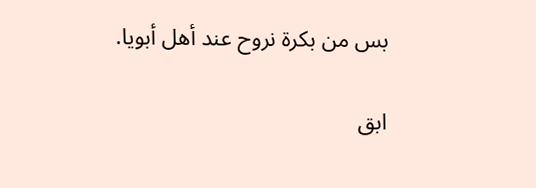بس من بكرة نروح عند أهل أبويا.

ابق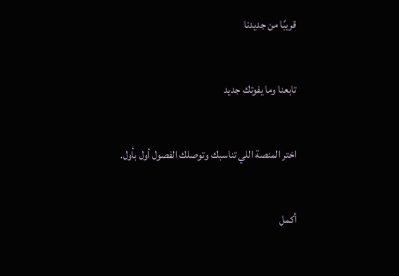قريبًا من جديدنا

تابعنا وما يفوتك جديد

اختر المنصة اللي تناسبك وتوصلك الفصول أول بأول.

أكمل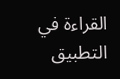القراءة في التطبيق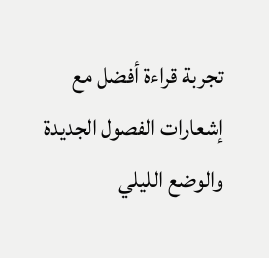تجربة قراءة أفضل مع إشعارات الفصول الجديدة والوضع الليلي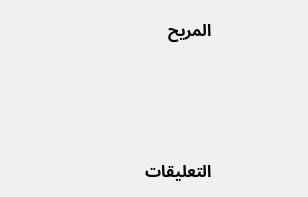المريح



التعليقات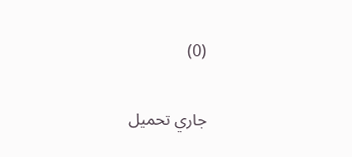(0)

جاري تحميل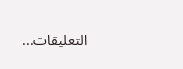التعليقات...